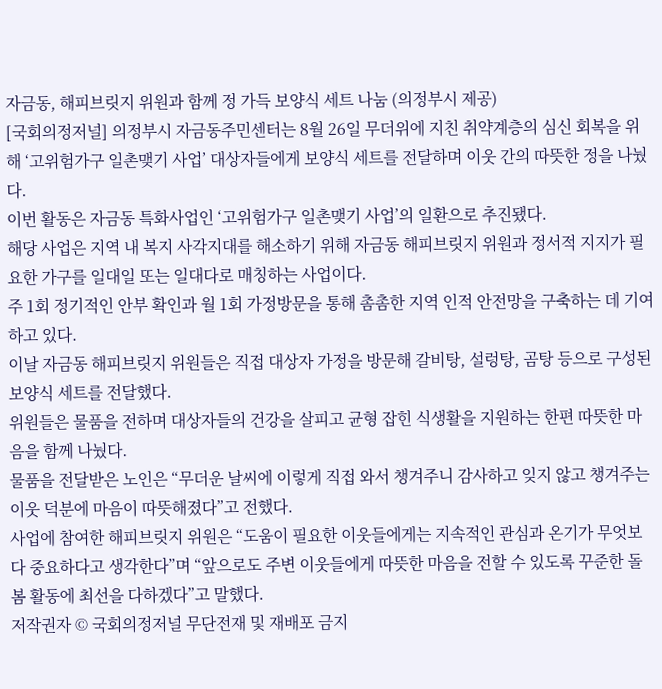자금동, 해피브릿지 위원과 함께 정 가득 보양식 세트 나눔 (의정부시 제공)
[국회의정저널] 의정부시 자금동주민센터는 8월 26일 무더위에 지친 취약계층의 심신 회복을 위해 ‘고위험가구 일촌맺기 사업’ 대상자들에게 보양식 세트를 전달하며 이웃 간의 따뜻한 정을 나눴다.
이번 활동은 자금동 특화사업인 ‘고위험가구 일촌맺기 사업’의 일환으로 추진됐다.
해당 사업은 지역 내 복지 사각지대를 해소하기 위해 자금동 해피브릿지 위원과 정서적 지지가 필요한 가구를 일대일 또는 일대다로 매칭하는 사업이다.
주 1회 정기적인 안부 확인과 월 1회 가정방문을 통해 촘촘한 지역 인적 안전망을 구축하는 데 기여하고 있다.
이날 자금동 해피브릿지 위원들은 직접 대상자 가정을 방문해 갈비탕, 설렁탕, 곰탕 등으로 구성된 보양식 세트를 전달했다.
위원들은 물품을 전하며 대상자들의 건강을 살피고 균형 잡힌 식생활을 지원하는 한편 따뜻한 마음을 함께 나눴다.
물품을 전달받은 노인은 “무더운 날씨에 이렇게 직접 와서 챙겨주니 감사하고 잊지 않고 챙겨주는 이웃 덕분에 마음이 따뜻해졌다”고 전했다.
사업에 참여한 해피브릿지 위원은 “도움이 필요한 이웃들에게는 지속적인 관심과 온기가 무엇보다 중요하다고 생각한다”며 “앞으로도 주변 이웃들에게 따뜻한 마음을 전할 수 있도록 꾸준한 돌봄 활동에 최선을 다하겠다”고 말했다.
저작권자 © 국회의정저널 무단전재 및 재배포 금지